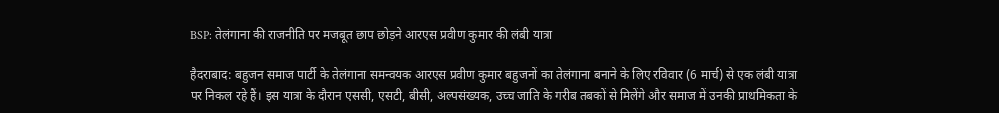BSP: तेलंगाना की राजनीति पर मजबूत छाप छोड़ने आरएस प्रवीण कुमार की लंबी यात्रा

हैदराबाद: बहुजन समाज पार्टी के तेलंगाना समन्वयक आरएस प्रवीण कुमार बहुजनों का तेलंगाना बनाने के लिए रविवार (6 मार्च) से एक लंबी यात्रा पर निकल रहे हैं। इस यात्रा के दौरान एससी, एसटी, बीसी, अल्पसंख्यक, उच्च जाति के गरीब तबकों से मिलेंगे और समाज में उनकी प्राथमिकता के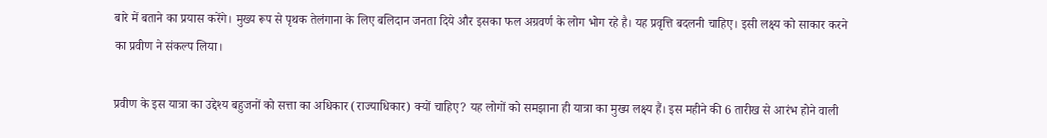बारे में बताने का प्रयास करेंगे। मुख्य रूप से पृथक तेलंगाना के लिए बलिदान जनता दिये और इसका फल अग्रवर्ण के लोग भोग रहे है। यह प्रवृत्ति बदलनी चाहिए। इसी लक्ष्य को साकार करने का प्रवीण ने संकल्प लिया।

प्रवीण के इस यात्रा का उद्देश्य बहुजनों को सत्ता का अधिकार (राज्याधिकार) क्यों चाहिए? यह लोगों को समझाना ही यात्रा का मुख्य लक्ष्य हैं। इस महीने की 6 तारीख से आरंभ होने वाली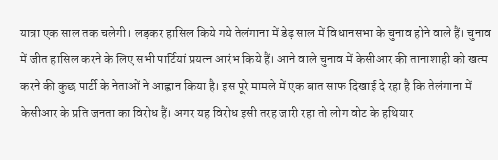यात्रा एक साल तक चलेगी। लड़कर हासिल किये गये तेलंगाना में डेढ़ साल में विधानसभा के चुनाव होने वाले हैं। चुनाव में जीत हासिल करने के लिए सभी पार्टियां प्रयत्न आरंभ किये हैं। आने वाले चुनाव में केसीआर की तानाशाही को खत्म करने की कुछ पार्टी के नेताओं ने आह्वान किया है। इस पूरे मामले में एक बात साफ दिखाई दे रहा है कि तेलंगाना में केसीआर के प्रति जनता का विरोध हैं। अगर यह विरोध इसी तरह जारी रहा तो लोग वोट के हथियार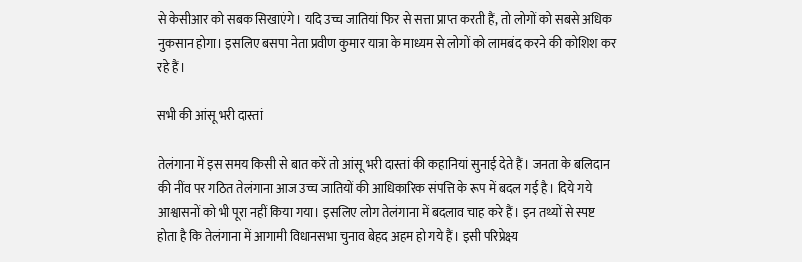से केसीआर को सबक सिखाएंगे। यदि उच्च जातियां फिर से सत्ता प्राप्त करती हैं, तो लोगों को सबसे अधिक नुकसान होगा। इसलिए बसपा नेता प्रवीण कुमार यात्रा के माध्यम से लोगों को लामबंद करने की कोशिश कर रहे हैं।

सभी की आंसू भरी दास्तां

तेलंगाना में इस समय किसी से बात करें तो आंसू भरी दास्तां की कहानियां सुनाई देते हैं। जनता के बलिदान की नींव पर गठित तेलंगाना आज उच्च जातियों की आधिकारिक संपत्ति के रूप में बदल गई है। दिये गये आश्वासनों को भी पूरा नहीं किया गया। इसलिए लोग तेलंगाना में बदलाव चाह करे हैं। इन तथ्यों से स्पष्ट होता है कि तेलंगाना में आगामी विधानसभा चुनाव बेहद अहम हो गये हैं। इसी परिप्रेक्ष्य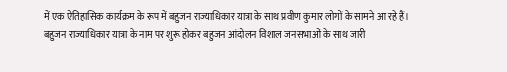में एक ऐतिहासिक कार्यक्रम के रूप में बहुजन राज्याधिकार यात्रा के साथ प्रवीण कुमार लोगों के सामने आ रहे हैं। बहुजन राज्याधिकार यात्रा के नाम पर शुरू होकर बहुजन आंदोलन विशाल जनसभाओं के साथ जारी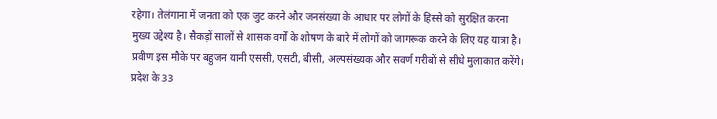रहेगा। तेलंगाना में जनता को एक जुट करने और जनसंख्या के आधार पर लोगों के हिस्से को सुरक्षित करना मुख्य उद्देश्य है। सैकड़ों सालों से शासक वर्गों के शोषण के बारे में लोगों को जागरूक करने के लिए यह यात्रा है। प्रवीण इस मौके पर बहुजन यानी एससी, एसटी, बीसी, अल्पसंख्यक और सवर्ण गरीबों से सीधे मुलाकात करेंगे। प्रदेश के 33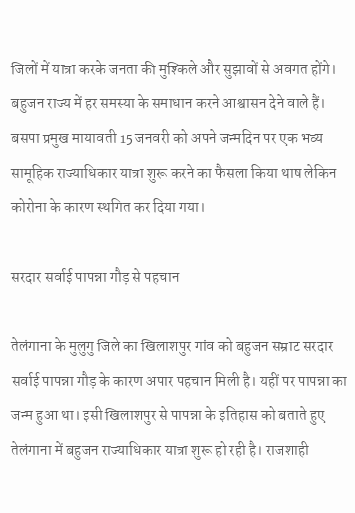जिलों में यात्रा करके जनता की मुश्किले और सुझावों से अवगत होंगे। बहुजन राज्य में हर समस्या के समाधान करने आश्वासन देने वाले हैं। बसपा प्रमुख मायावती 15 जनवरी को अपने जन्मदिन पर एक भव्य सामूहिक राज्याधिकार यात्रा शुरू करने का फैसला किया थाष लेकिन कोरोना के कारण स्थगित कर दिया गया।

सरदार सर्वाई पापन्ना गौड़ से पहचान

तेलंगाना के मुलुगु जिले का खिलाशपुर गांव को बहुजन सम्राट सरदार सर्वाई पापन्ना गौड़ के कारण अपार पहचान मिली है। यहीं पर पापन्ना का जन्म हुआ था। इसी खिलाशपुर से पापन्ना के इतिहास को बताते हुए तेलंगाना में बहुजन राज्याधिकार यात्रा शुरू हो रही है। राजशाही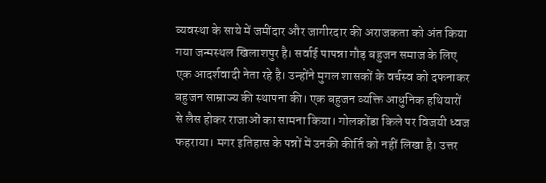व्यवस्था के साये में जमींदार और जागीरदार की अराजकता को अंत किया गया जन्मस्थल खिलाशपुर है। सर्वाई पापन्ना गौड़ बहुजन समाज के लिए एक आदर्शवादी नेता रहे है। उन्होंने मुगल शासकों के वर्चस्व को दफनाकर बहुजन साम्राज्य की स्थापना की। एक बहुजन व्यक्ति आधुनिक हथियारों से लैस होकर राजाओं का सामना किया। गोलकोंडा किले पर विजयी ध्वज फहराया। मगर इतिहास के पन्नों में उनकी कीर्ति को नहीं लिखा है। उत्तर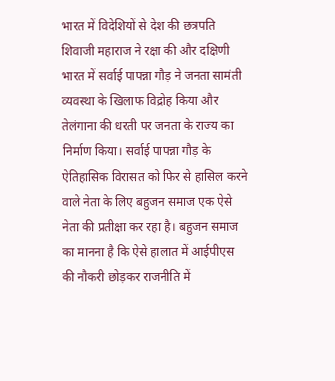भारत में विदेशियों से देश की छत्रपति शिवाजी महाराज ने रक्षा की और दक्षिणी भारत में सर्वाई पापन्ना गौड़ ने जनता सामंती व्यवस्था के खिलाफ विद्रोह किया और तेलंगाना की धरती पर जनता के राज्य का निर्माण किया। सर्वाई पापन्ना गौड़ के ऐतिहासिक विरासत को फिर से हासिल करने वाले नेता के लिए बहुजन समाज एक ऐसे नेता की प्रतीक्षा कर रहा है। बहुजन समाज का मानना है कि ऐसे हालात में आईपीएस की नौकरी छोड़कर राजनीति में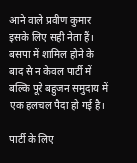आने वाले प्रवीण कुमार इसके लिए सही नेता हैं। बसपा में शामिल होने के बाद से न केवल पार्टी में बल्कि पूरे बहुजन समुदाय में एक हलचल पैदा हो गई है।

पार्टी के लिए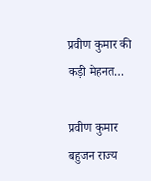प्रवीण कुमार की कड़ी मेहनत…

प्रवीण कुमार बहुजन राज्य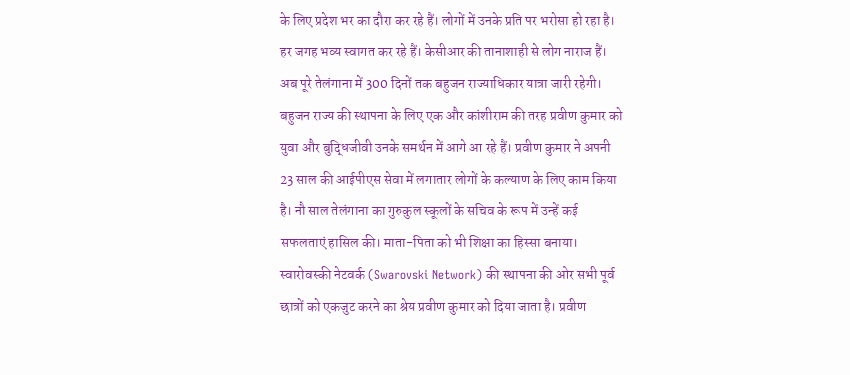के लिए प्रदेश भर का दौरा कर रहे हैं। लोगों में उनके प्रति पर भरोसा हो रहा है। हर जगह भव्य स्वागत कर रहे हैं। केसीआर की तानाशाही से लोग नाराज हैं। अब पूरे तेलंगाना में 300 दिनों तक बहुजन राज्याधिकार यात्रा जारी रहेगी। बहुजन राज्य की स्थापना के लिए एक और कांशीराम की तरह प्रवीण कुमार को युवा और बुद्धिजीवी उनके समर्थन में आगे आ रहे हैं। प्रवीण कुमार ने अपनी 23 साल की आईपीएस सेवा में लगातार लोगों के कल्याण के लिए काम किया है। नौ साल तेलंगाना का गुरुकुल स्कूलों के सचिव के रूप में उन्हें कई सफलताएं हासिल की। माता-पिता को भी शिक्षा का हिस्सा बनाया। स्वारोवस्की नेटवर्क (Swarovski Network) की स्थापना की ओर सभी पूर्व छात्रों को एकजुट करने का श्रेय प्रवीण कुमार को दिया जाता है। प्रवीण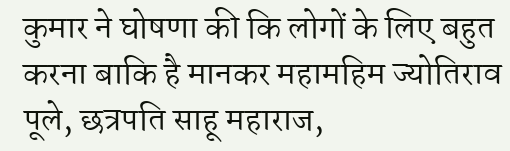कुमार ने घोषणा की कि लोगों के लिए बहुत करना बाकि है मानकर महामहिम ज्योतिराव पूले, छत्रपति साहू महाराज,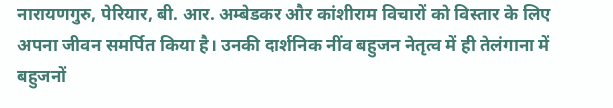नारायणगुरु, पेरियार, बी. आर. अम्बेडकर और कांशीराम विचारों को विस्तार के लिए अपना जीवन समर्पित किया है। उनकी दार्शनिक नींव बहुजन नेतृत्व में ही तेलंगाना में बहुजनों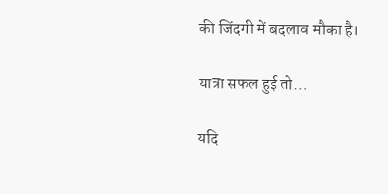की जिंदगी में बदलाव मौका है।

यात्रा सफल हुई तो…

यदि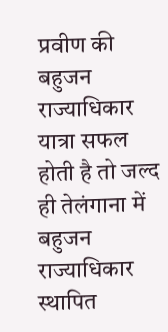प्रवीण की बहुजन राज्याधिकार यात्रा सफल होती है तो जल्द ही तेलंगाना में बहुजन राज्याधिकार स्थापित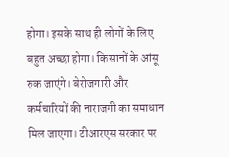होगा। इसके साथ ही लोगों के लिए बहुत अच्छा होगा। किसानों के आंसू रुक जाएंगे। बेरोजगारी और कर्मचारियों की नाराजगी का समाधान मिल जाएगा। टीआरएस सरकार पर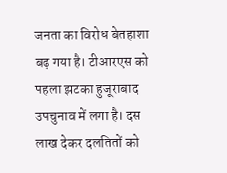जनता का विरोध बेतहाशा बढ़ गया है। टीआरएस को पहला झटका हुजूराबाद उपचुनाव में लगा है। दस लाख देकर दलतितों को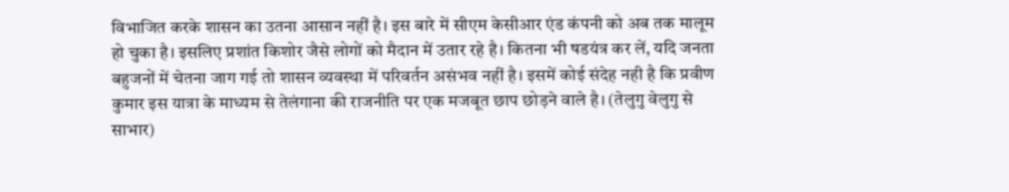विभाजित करके शासन का उतना आसान नहीं है। इस बारे में सीएम केसीआर एंड कंपनी को अब तक मालूम हो चुका है। इसलिए प्रशांत किशोर जैसे लोगों को मैदान में उतार रहे है। कितना भी षडयंत्र कर लें, यदि जनता बहुजनों में चेतना जाग गई तो शासन व्यवस्था में परिवर्तन असंभव नहीं है। इसमें कोई संदेह नही है कि प्रवीण कुमार इस यात्रा के माध्यम से तेलंगाना की राजनीति पर एक मजबूत छाप छोड़ने वाले है। (तेलुगु वेलुगु से साभार)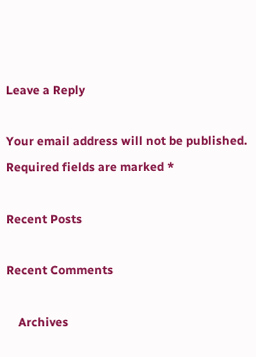Leave a Reply

Your email address will not be published. Required fields are marked *

Recent Posts

Recent Comments

    Archives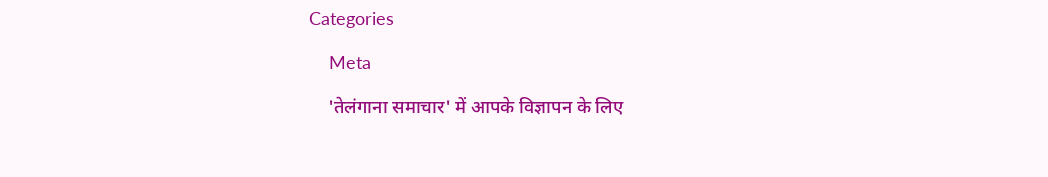Categories

    Meta

    'तेलंगाना समाचार' में आपके विज्ञापन के लिए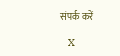संपर्क करें

    X